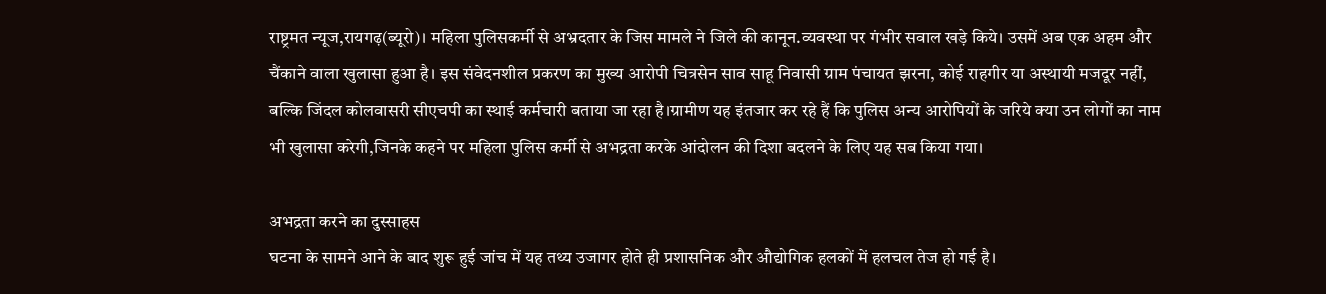राष्ट्रमत न्यूज,रायगढ़(ब्यूरो)। महिला पुलिसकर्मी से अभ्रदतार के जिस मामले ने जिले की कानून.व्यवस्था पर गंभीर सवाल खड़े किये। उसमें अब एक अहम और चैंकाने वाला खुलासा हुआ है। इस संवेदनशील प्रकरण का मुख्य आरोपी चित्रसेन साव साहू निवासी ग्राम पंचायत झरना, कोई राहगीर या अस्थायी मजदूर नहीं, बल्कि जिंदल कोलवासरी सीएचपी का स्थाई कर्मचारी बताया जा रहा है।ग्रामीण यह इंतजार कर रहे हैं कि पुलिस अन्य आरोपियों के जरिये क्या उन लोगों का नाम भी खुलासा करेगी,जिनके कहने पर महिला पुलिस कर्मी से अभद्रता करके आंदोलन की दिशा बदलने के लिए यह सब किया गया।

अभद्रता करने का दुस्साहस
घटना के सामने आने के बाद शुरू हुई जांच में यह तथ्य उजागर होते ही प्रशासनिक और औद्योगिक हलकों में हलचल तेज हो गई है।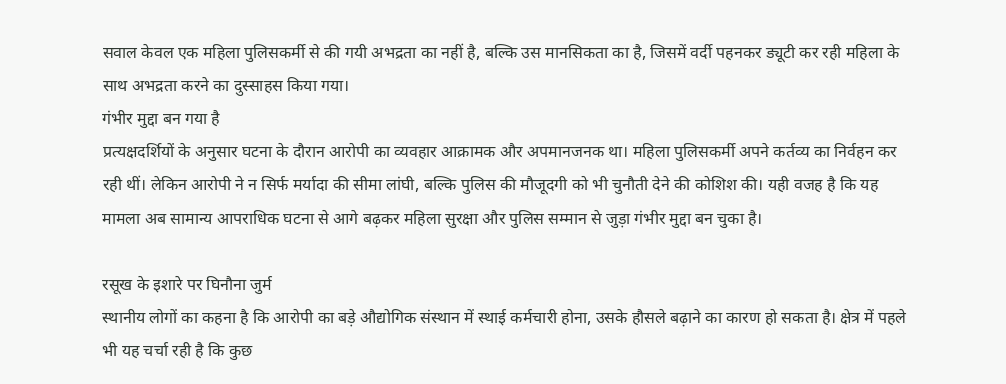सवाल केवल एक महिला पुलिसकर्मी से की गयी अभद्रता का नहीं है, बल्कि उस मानसिकता का है, जिसमें वर्दी पहनकर ड्यूटी कर रही महिला के साथ अभद्रता करने का दुस्साहस किया गया।
गंभीर मुद्दा बन गया है
प्रत्यक्षदर्शियों के अनुसार घटना के दौरान आरोपी का व्यवहार आक्रामक और अपमानजनक था। महिला पुलिसकर्मी अपने कर्तव्य का निर्वहन कर रही थीं। लेकिन आरोपी ने न सिर्फ मर्यादा की सीमा लांघी, बल्कि पुलिस की मौजूदगी को भी चुनौती देने की कोशिश की। यही वजह है कि यह मामला अब सामान्य आपराधिक घटना से आगे बढ़कर महिला सुरक्षा और पुलिस सम्मान से जुड़ा गंभीर मुद्दा बन चुका है।

रसूख के इशारे पर घिनौना जुर्म
स्थानीय लोगों का कहना है कि आरोपी का बड़े औद्योगिक संस्थान में स्थाई कर्मचारी होना, उसके हौसले बढ़ाने का कारण हो सकता है। क्षेत्र में पहले भी यह चर्चा रही है कि कुछ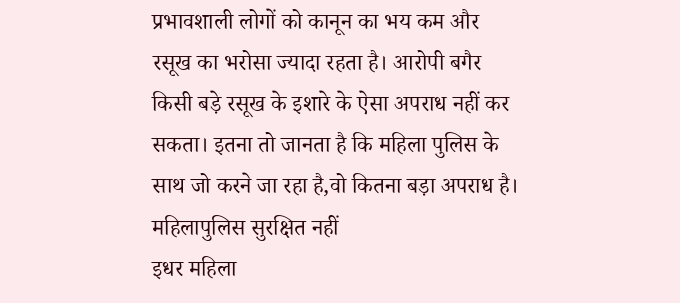प्रभावशाली लोगों को कानून का भय कम और रसूख का भरोसा ज्यादा रहता है। आरोपी बगैर किसी बड़े रसूख के इशारे के ऐसा अपराध नहीं कर सकता। इतना तो जानता है कि महिला पुलिस के साथ जो करने जा रहा है,वो कितना बड़ा अपराध है।
महिलापुलिस सुरक्षित नहीं
इधर महिला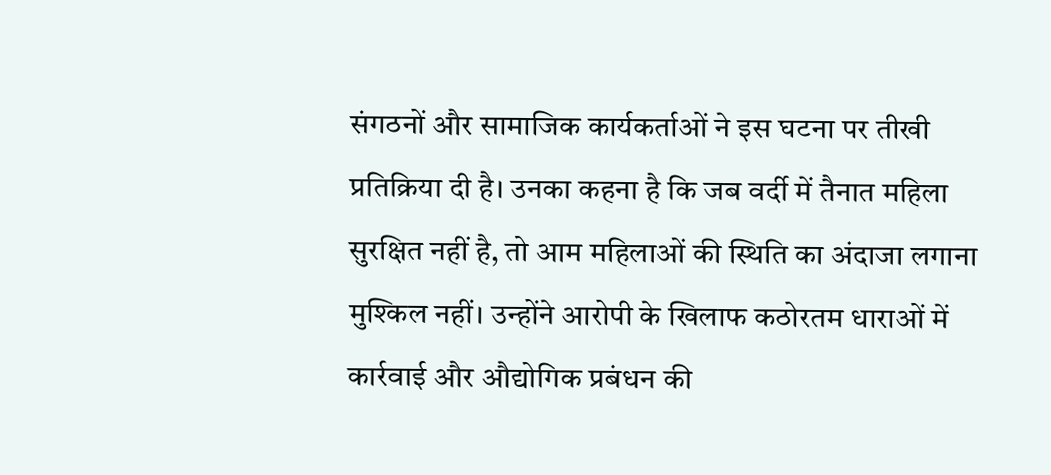संगठनों और सामाजिक कार्यकर्ताओं ने इस घटना पर तीखी प्रतिक्रिया दी है। उनका कहना है कि जब वर्दी में तैनात महिला सुरक्षित नहीं है, तो आम महिलाओं की स्थिति का अंदाजा लगाना मुश्किल नहीं। उन्होंने आरोपी के खिलाफ कठोरतम धाराओं में कार्रवाई और औद्योगिक प्रबंधन की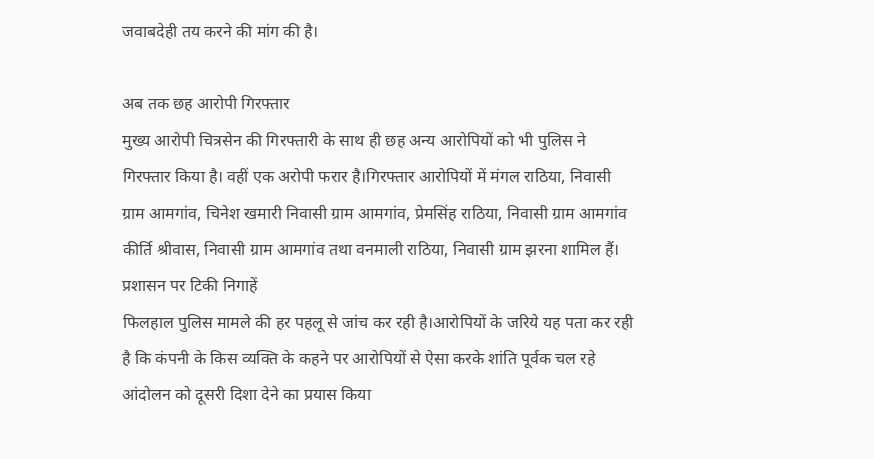जवाबदेही तय करने की मांग की है।

अब तक छह आरोपी गिरफ्तार
मुख्य आरोपी चित्रसेन की गिरफ्तारी के साथ ही छह अन्य आरोपियों को भी पुलिस ने गिरफ्तार किया है। वहीं एक अरोपी फरार है।गिरफ्तार आरोपियों में मंगल राठिया, निवासी ग्राम आमगांव, चिनेश खमारी निवासी ग्राम आमगांव, प्रेमसिंह राठिया, निवासी ग्राम आमगांव कीर्ति श्रीवास, निवासी ग्राम आमगांव तथा वनमाली राठिया, निवासी ग्राम झरना शामिल हैं।
प्रशासन पर टिकी निगाहें
फिलहाल पुलिस मामले की हर पहलू से जांच कर रही है।आरोपियों के जरिये यह पता कर रही है कि कंपनी के किस व्यक्ति के कहने पर आरोपियों से ऐसा करके शांति पूर्वक चल रहे आंदोलन को दूसरी दिशा देने का प्रयास किया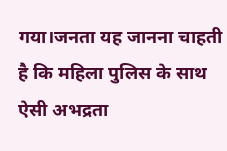गया।जनता यह जानना चाहती है कि महिला पुलिस के साथ ऐसी अभद्रता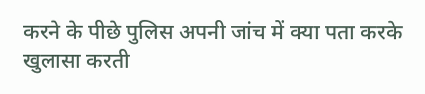करने के पीछे पुलिस अपनी जांच में क्या पता करके खुलासा करती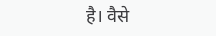है। वैसे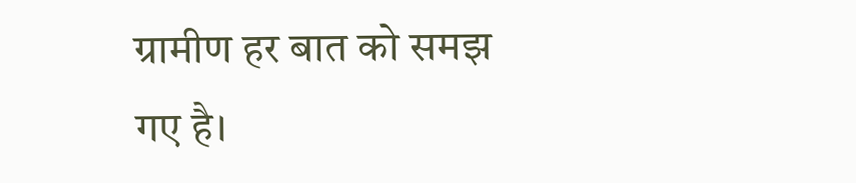ग्रामीण हर बात को समझ गए है।